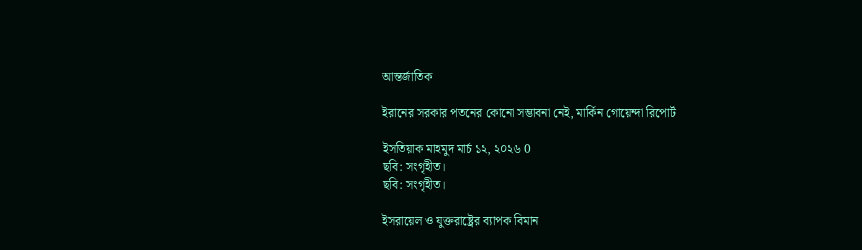আন্তর্জাতিক

ইরানের সরকার পতনের কোনো সম্ভাবনা নেই, মার্কিন গোয়েন্দা রিপোর্ট

ইসতিয়াক মাহমুদ মার্চ ১২, ২০২৬ 0
ছবি: সংগৃহীত।
ছবি: সংগৃহীত।

ইসরায়েল ও যুক্তরাষ্ট্রের ব্যাপক বিমান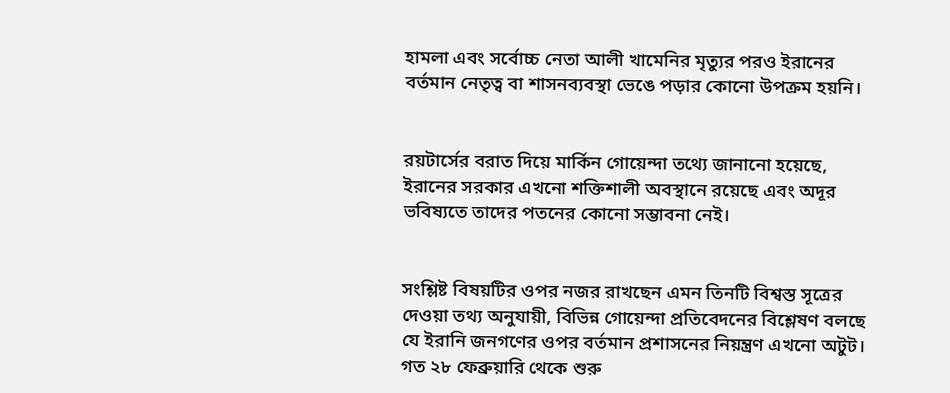হামলা এবং সর্বোচ্চ নেতা আলী খামেনির মৃত্যুর পরও ইরানের বর্তমান নেতৃত্ব বা শাসনব্যবস্থা ভেঙে পড়ার কোনো উপক্রম হয়নি।


রয়টার্সের বরাত দিয়ে মার্কিন গোয়েন্দা তথ্যে জানানো হয়েছে, ইরানের সরকার এখনো শক্তিশালী অবস্থানে রয়েছে এবং অদূর ভবিষ্যতে তাদের পতনের কোনো সম্ভাবনা নেই।


সংশ্লিষ্ট বিষয়টির ওপর নজর রাখছেন এমন তিনটি বিশ্বস্ত সূত্রের দেওয়া তথ্য অনুযায়ী, বিভিন্ন গোয়েন্দা প্রতিবেদনের বিশ্লেষণ বলছে যে ইরানি জনগণের ওপর বর্তমান প্রশাসনের নিয়ন্ত্রণ এখনো অটুট। গত ২৮ ফেব্রুয়ারি থেকে শুরু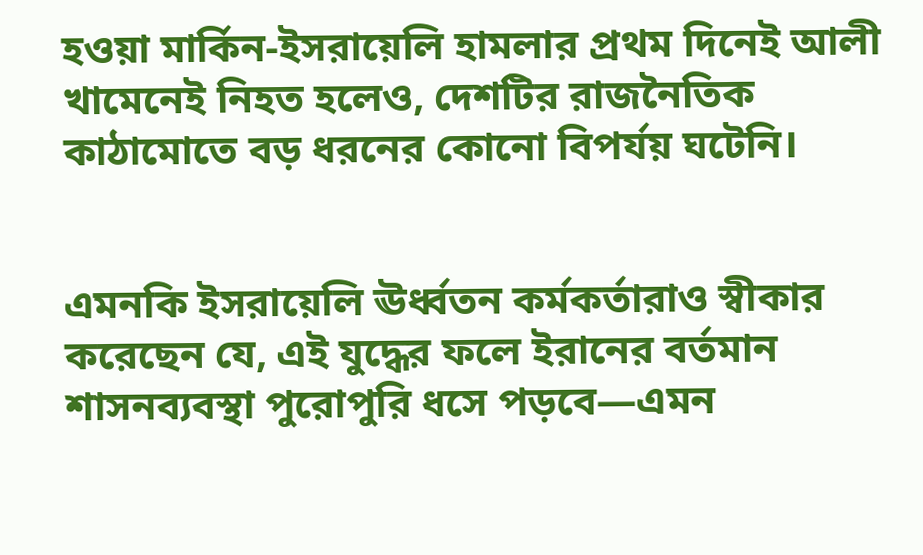হওয়া মার্কিন-ইসরায়েলি হামলার প্রথম দিনেই আলী খামেনেই নিহত হলেও, দেশটির রাজনৈতিক কাঠামোতে বড় ধরনের কোনো বিপর্যয় ঘটেনি।


এমনকি ইসরায়েলি ঊর্ধ্বতন কর্মকর্তারাও স্বীকার করেছেন যে, এই যুদ্ধের ফলে ইরানের বর্তমান শাসনব্যবস্থা পুরোপুরি ধসে পড়বে—এমন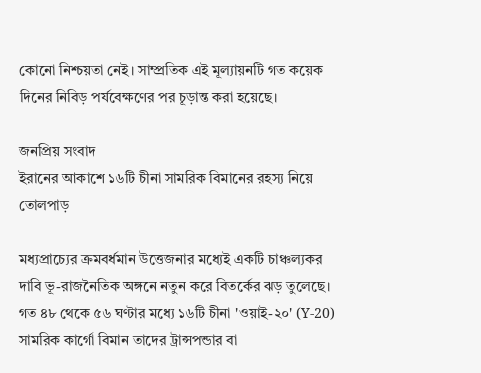কোনো নিশ্চয়তা নেই। সাম্প্রতিক এই মূল্যায়নটি গত কয়েক দিনের নিবিড় পর্যবেক্ষণের পর চূড়ান্ত করা হয়েছে।

জনপ্রিয় সংবাদ
ইরানের আকাশে ১৬টি চীনা সামরিক বিমানের রহস্য নিয়ে তোলপাড়

মধ্যপ্রাচ্যের ক্রমবর্ধমান উত্তেজনার মধ্যেই একটি চাঞ্চল্যকর দাবি ভূ-রাজনৈতিক অঙ্গনে নতুন করে বিতর্কের ঝড় তুলেছে।   গত ৪৮ থেকে ৫৬ ঘণ্টার মধ্যে ১৬টি চীনা 'ওয়াই-২০' (Y-20) সামরিক কার্গো বিমান তাদের ট্রান্সপন্ডার বা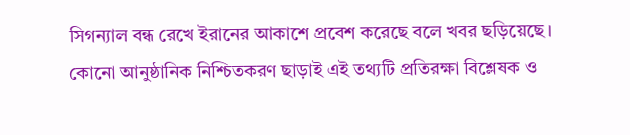সিগন্যাল বন্ধ রেখে ইরানের আকাশে প্রবেশ করেছে বলে খবর ছড়িয়েছে। কোনো আনুষ্ঠানিক নিশ্চিতকরণ ছাড়াই এই তথ্যটি প্রতিরক্ষা বিশ্লেষক ও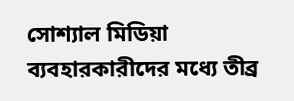সোশ্যাল মিডিয়া ব্যবহারকারীদের মধ্যে তীব্র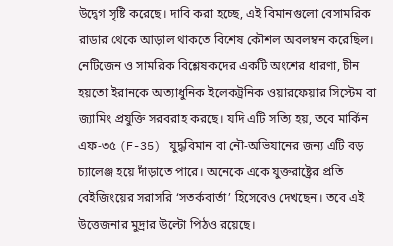উদ্বেগ সৃষ্টি করেছে। দাবি করা হচ্ছে, এই বিমানগুলো বেসামরিক রাডার থেকে আড়াল থাকতে বিশেষ কৌশল অবলম্বন করেছিল। নেটিজেন ও সামরিক বিশ্লেষকদের একটি অংশের ধারণা, চীন হয়তো ইরানকে অত্যাধুনিক ইলেকট্রনিক ওয়ারফেয়ার সিস্টেম বা জ্যামিং প্রযুক্তি সরবরাহ করছে। যদি এটি সত্যি হয়, তবে মার্কিন এফ-৩৫ (F-35) যুদ্ধবিমান বা নৌ-অভিযানের জন্য এটি বড় চ্যালেঞ্জ হয়ে দাঁড়াতে পারে। অনেকে একে যুক্তরাষ্ট্রের প্রতি বেইজিংয়ের সরাসরি ‘সতর্কবার্তা’ হিসেবেও দেখছেন। তবে এই উত্তেজনার মুদ্রার উল্টো পিঠও রয়েছে।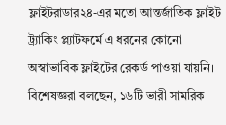ফ্লাইটরাডার২৪-এর মতো আন্তর্জাতিক ফ্লাইট ট্র্যাকিং প্ল্যাটফর্মে এ ধরনের কোনো অস্বাভাবিক ফ্লাইটের রেকর্ড পাওয়া যায়নি। বিশেষজ্ঞরা বলছেন, ১৬টি ভারী সামরিক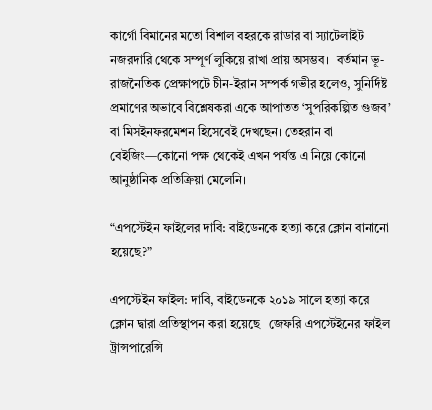কার্গো বিমানের মতো বিশাল বহরকে রাডার বা স্যাটেলাইট নজরদারি থেকে সম্পূর্ণ লুকিয়ে রাখা প্রায় অসম্ভব।  বর্তমান ভূ-রাজনৈতিক প্রেক্ষাপটে চীন-ইরান সম্পর্ক গভীর হলেও, সুনির্দিষ্ট প্রমাণের অভাবে বিশ্লেষকরা একে আপাতত ‘সুপরিকল্পিত গুজব’ বা মিসইনফরমেশন হিসেবেই দেখছেন। তেহরান বা বেইজিং—কোনো পক্ষ থেকেই এখন পর্যন্ত এ নিয়ে কোনো আনুষ্ঠানিক প্রতিক্রিয়া মেলেনি।

“এপস্টেইন ফাইলের দাবি: বাইডেনকে হত্যা করে ক্লোন বানানো হয়েছে?”

এপস্টেইন ফাইল: দাবি, বাইডেনকে ২০১৯ সালে হত্যা করে ক্লোন দ্বারা প্রতিস্থাপন করা হয়েছে   জেফরি এপস্টেইনের ফাইল ট্রান্সপারেন্সি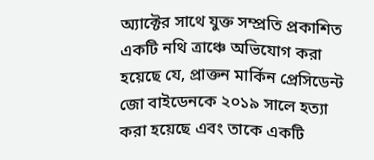অ্যাক্টের সাথে যুক্ত সম্প্রতি প্রকাশিত একটি নথি ত্রাঞ্চে অভিযোগ করা হয়েছে যে, প্রাক্তন মার্কিন প্রেসিডেন্ট জো বাইডেনকে ২০১৯ সালে হত্যা করা হয়েছে এবং তাকে একটি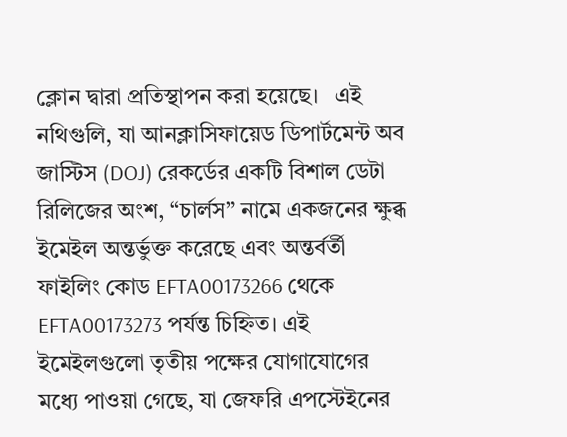ক্লোন দ্বারা প্রতিস্থাপন করা হয়েছে।   এই নথিগুলি, যা আনক্লাসিফায়েড ডিপার্টমেন্ট অব জাস্টিস (DOJ) রেকর্ডের একটি বিশাল ডেটা রিলিজের অংশ, “চার্লস” নামে একজনের ক্ষুব্ধ ইমেইল অন্তর্ভুক্ত করেছে এবং অন্তর্বর্তী ফাইলিং কোড EFTA00173266 থেকে EFTA00173273 পর্যন্ত চিহ্নিত। এই ইমেইলগুলো তৃতীয় পক্ষের যোগাযোগের মধ্যে পাওয়া গেছে, যা জেফরি এপস্টেইনের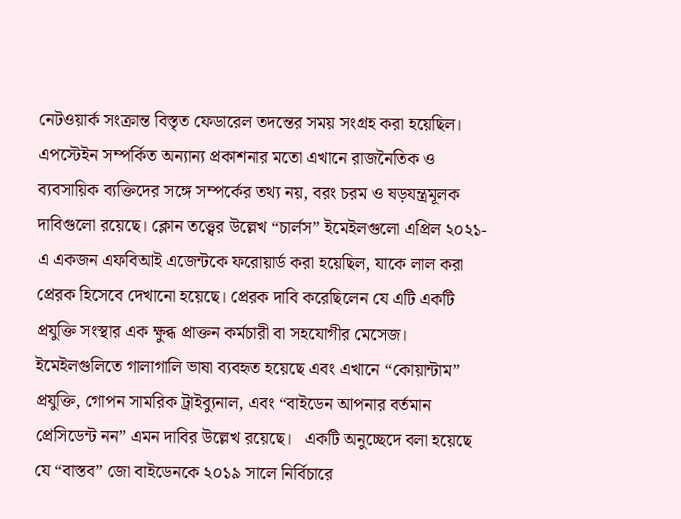নেটওয়ার্ক সংক্রান্ত বিস্তৃত ফেডারেল তদন্তের সময় সংগ্রহ করা হয়েছিল।   এপস্টেইন সম্পর্কিত অন্যান্য প্রকাশনার মতো এখানে রাজনৈতিক ও ব্যবসায়িক ব্যক্তিদের সঙ্গে সম্পর্কের তথ্য নয়, বরং চরম ও ষড়যন্ত্রমূলক দাবিগুলো রয়েছে। ক্লোন তত্ত্বের উল্লেখ “চার্লস” ইমেইলগুলো এপ্রিল ২০২১-এ একজন এফবিআই এজেন্টকে ফরোয়ার্ড করা হয়েছিল, যাকে লাল করা প্রেরক হিসেবে দেখানো হয়েছে। প্রেরক দাবি করেছিলেন যে এটি একটি প্রযুক্তি সংস্থার এক ক্ষুব্ধ প্রাক্তন কর্মচারী বা সহযোগীর মেসেজ। ইমেইলগুলিতে গালাগালি ভাষা ব্যবহৃত হয়েছে এবং এখানে “কোয়ান্টাম” প্রযুক্তি, গোপন সামরিক ট্রাইব্যুনাল, এবং “বাইডেন আপনার বর্তমান প্রেসিডেন্ট নন” এমন দাবির উল্লেখ রয়েছে।   একটি অনুচ্ছেদে বলা হয়েছে যে “বাস্তব” জো বাইডেনকে ২০১৯ সালে নির্বিচারে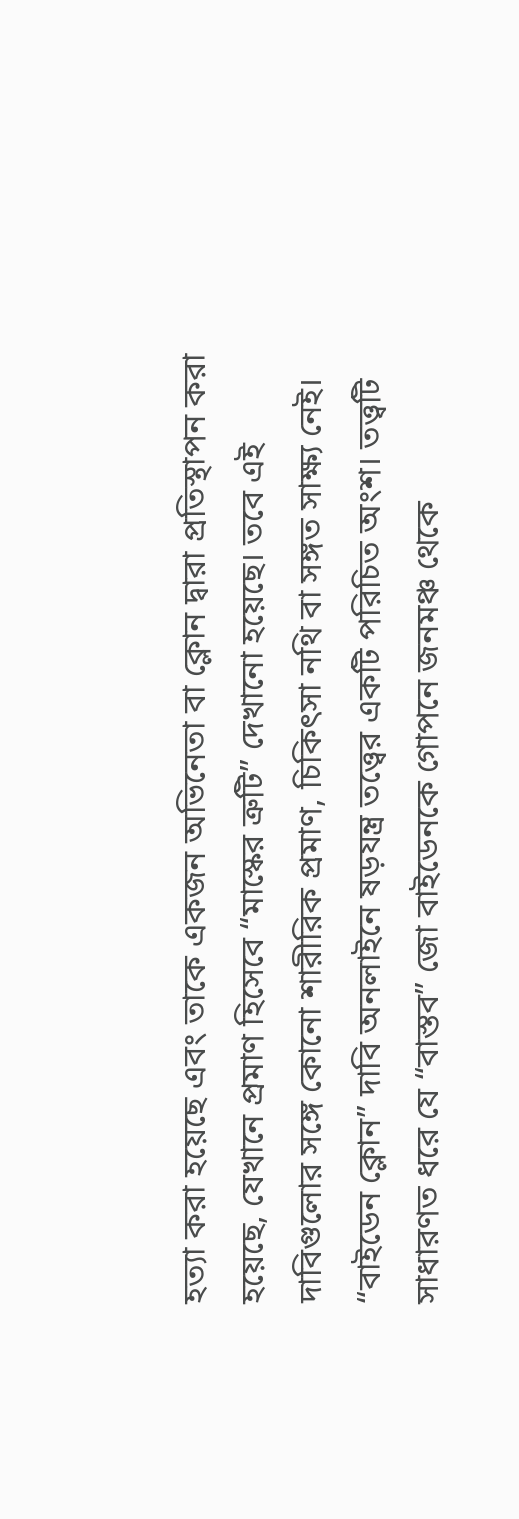হত্যা করা হয়েছে এবং তাকে একজন অভিনেতা বা ক্লোন দ্বারা প্রতিস্থাপন করা হয়েছে, যেখানে প্রমাণ হিসেবে “মাস্কের ত্রুটি” দেখানো হয়েছে। তবে এই দাবিগুলোর সঙ্গে কোনো শারীরিক প্রমাণ, চিকিৎসা নথি বা সঙ্গত সাক্ষ্য নেই।   “বাইডেন ক্লোন” দাবি অনলাইনে ষড়যন্ত্র তত্ত্বের একটি পরিচিত অংশ। তত্ত্বটি সাধারণত ধরে যে “বাস্তব” জো বাইডেনকে গোপনে জনমঞ্চ থেকে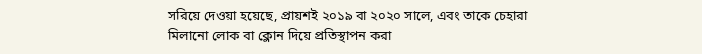সরিয়ে দেওয়া হয়েছে, প্রায়শই ২০১৯ বা ২০২০ সালে, এবং তাকে চেহারা মিলানো লোক বা ক্লোন দিয়ে প্রতিস্থাপন করা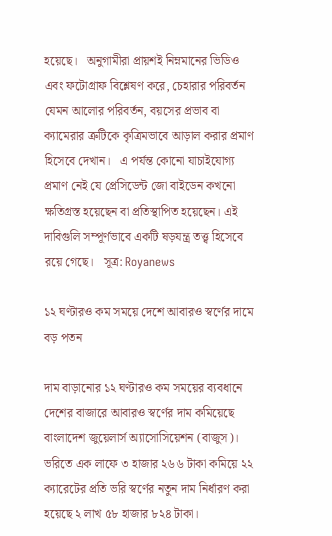হয়েছে।   অনুগামীরা প্রায়শই নিম্নমানের ভিডিও এবং ফটোগ্রাফ বিশ্লেষণ করে, চেহারার পরিবর্তন যেমন আলোর পরিবর্তন, বয়সের প্রভাব বা ক্যামেরার ত্রুটিকে কৃত্রিমভাবে আড়াল করার প্রমাণ হিসেবে দেখান।   এ পর্যন্ত কোনো যাচাইযোগ্য প্রমাণ নেই যে প্রেসিডেন্ট জো বাইডেন কখনো ক্ষতিগ্রস্ত হয়েছেন বা প্রতিস্থাপিত হয়েছেন। এই দাবিগুলি সম্পূর্ণভাবে একটি ষড়যন্ত্র তত্ত্ব হিসেবে রয়ে গেছে।   সূত্র: Royanews

১২ ঘণ্টারও কম সময়ে দেশে আবারও স্বর্ণের দামে বড় পতন

দাম বাড়ানোর ১২ ঘণ্টারও কম সময়ের ব্যবধানে দেশের বাজারে আবারও স্বর্ণের দাম কমিয়েছে বাংলাদেশ জুয়েলার্স অ্যাসোসিয়েশন (বাজুস)। ভরিতে এক লাফে ৩ হাজার ২৬৬ টাকা কমিয়ে ২২ ক্যারেটের প্রতি ভরি স্বর্ণের নতুন দাম নির্ধারণ করা হয়েছে ২ লাখ ৫৮ হাজার ৮২৪ টাকা।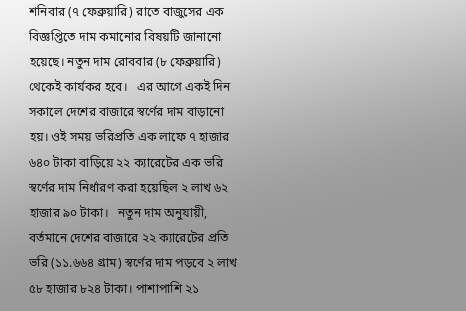শনিবার (৭ ফেব্রুয়ারি) রাতে বাজুসের এক বিজ্ঞপ্তিতে দাম কমানোর বিষয়টি জানানো হয়েছে। নতুন দাম রোববার (৮ ফেব্রুয়ারি) থেকেই কার্যকর হবে।   এর আগে একই দিন সকালে দেশের বাজারে স্বর্ণের দাম বাড়ানো হয়। ওই সময় ভরিপ্রতি এক লাফে ৭ হাজার ৬৪০ টাকা বাড়িয়ে ২২ ক্যারেটের এক ভরি স্বর্ণের দাম নির্ধারণ করা হয়েছিল ২ লাখ ৬২ হাজার ৯০ টাকা।   নতুন দাম অনুযায়ী, বর্তমানে দেশের বাজারে ২২ ক্যারেটের প্রতি ভরি (১১.৬৬৪ গ্রাম) স্বর্ণের দাম পড়বে ২ লাখ ৫৮ হাজার ৮২৪ টাকা। পাশাপাশি ২১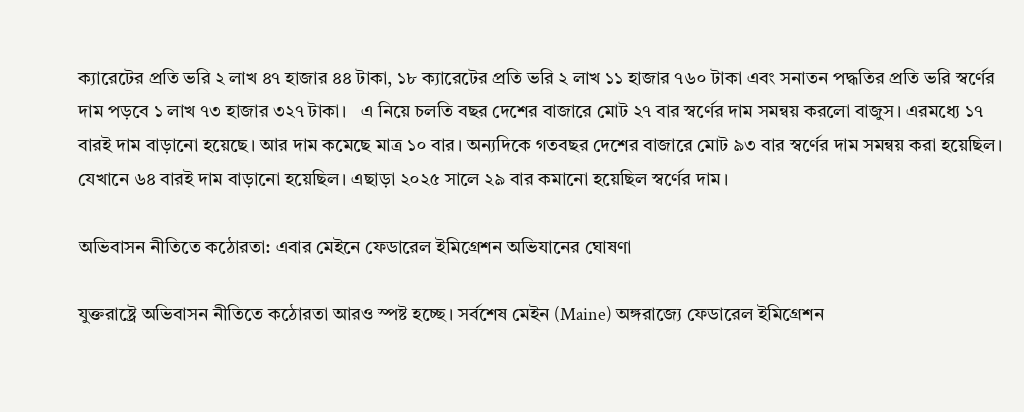ক্যারেটের প্রতি ভরি ২ লাখ ৪৭ হাজার ৪৪ টাকা, ১৮ ক্যারেটের প্রতি ভরি ২ লাখ ১১ হাজার ৭৬০ টাকা এবং সনাতন পদ্ধতির প্রতি ভরি স্বর্ণের দাম পড়বে ১ লাখ ৭৩ হাজার ৩২৭ টাকা।   এ নিয়ে চলতি বছর দেশের বাজারে মোট ২৭ বার স্বর্ণের দাম সমন্বয় করলো বাজুস। এরমধ্যে ১৭ বারই দাম বাড়ানো হয়েছে। আর দাম কমেছে মাত্র ১০ বার। অন্যদিকে গতবছর দেশের বাজারে মোট ৯৩ বার স্বর্ণের দাম সমন্বয় করা হয়েছিল। যেখানে ৬৪ বারই দাম বাড়ানো হয়েছিল। এছাড়া ২০২৫ সালে ২৯ বার কমানো হয়েছিল স্বর্ণের দাম।

অভিবাসন নীতিতে কঠোরতা: এবার মেইনে ফেডারেল ইমিগ্রেশন অভিযানের ঘোষণা

যুক্তরাষ্ট্রে অভিবাসন নীতিতে কঠোরতা আরও স্পষ্ট হচ্ছে। সর্বশেষ মেইন (Maine) অঙ্গরাজ্যে ফেডারেল ইমিগ্রেশন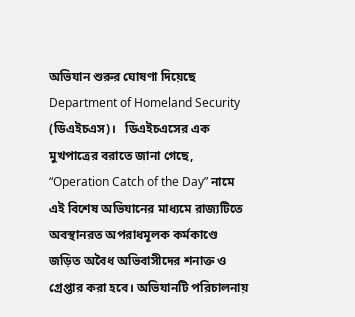অভিযান শুরুর ঘোষণা দিয়েছে Department of Homeland Security (ডিএইচএস)।   ডিএইচএসের এক মুখপাত্রের বরাতে জানা গেছে, “Operation Catch of the Day” নামে এই বিশেষ অভিযানের মাধ্যমে রাজ্যটিতে অবস্থানরত অপরাধমূলক কর্মকাণ্ডে জড়িত অবৈধ অভিবাসীদের শনাক্ত ও গ্রেপ্তার করা হবে। অভিযানটি পরিচালনায়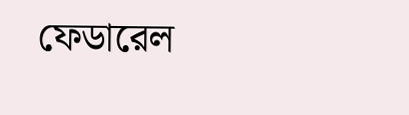ফেডারেল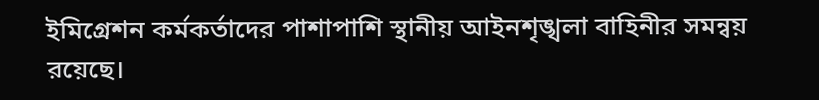ইমিগ্রেশন কর্মকর্তাদের পাশাপাশি স্থানীয় আইনশৃঙ্খলা বাহিনীর সমন্বয় রয়েছে।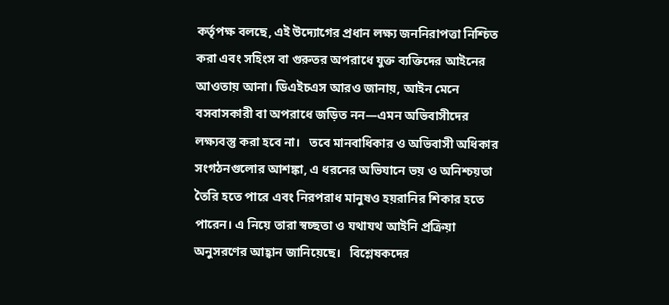কর্তৃপক্ষ বলছে, এই উদ্যোগের প্রধান লক্ষ্য জননিরাপত্তা নিশ্চিত করা এবং সহিংস বা গুরুতর অপরাধে যুক্ত ব্যক্তিদের আইনের আওতায় আনা। ডিএইচএস আরও জানায়, আইন মেনে বসবাসকারী বা অপরাধে জড়িত নন—এমন অভিবাসীদের লক্ষ্যবস্তু করা হবে না।   তবে মানবাধিকার ও অভিবাসী অধিকার সংগঠনগুলোর আশঙ্কা, এ ধরনের অভিযানে ভয় ও অনিশ্চয়তা তৈরি হতে পারে এবং নিরপরাধ মানুষও হয়রানির শিকার হতে পারেন। এ নিয়ে তারা স্বচ্ছতা ও যথাযথ আইনি প্রক্রিয়া অনুসরণের আহ্বান জানিয়েছে।   বিশ্লেষকদের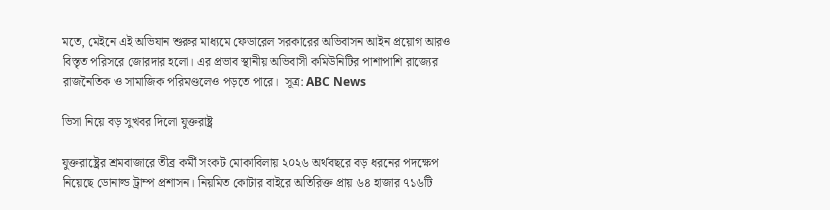মতে, মেইনে এই অভিযান শুরুর মাধ্যমে ফেডারেল সরকারের অভিবাসন আইন প্রয়োগ আরও বিস্তৃত পরিসরে জোরদার হলো। এর প্রভাব স্থানীয় অভিবাসী কমিউনিটির পাশাপাশি রাজ্যের রাজনৈতিক ও সামাজিক পরিমণ্ডলেও পড়তে পারে।  সূত্র: ABC News

ভিসা নিয়ে বড় সুখবর দিলো যুক্তরাষ্ট্র

যুক্তরাষ্ট্রের শ্রমবাজারে তীব্র কর্মী সংকট মোকাবিলায় ২০২৬ অর্থবছরে বড় ধরনের পদক্ষেপ নিয়েছে ডোনাল্ড ট্রাম্প প্রশাসন। নিয়মিত কোটার বাইরে অতিরিক্ত প্রায় ৬৪ হাজার ৭১৬টি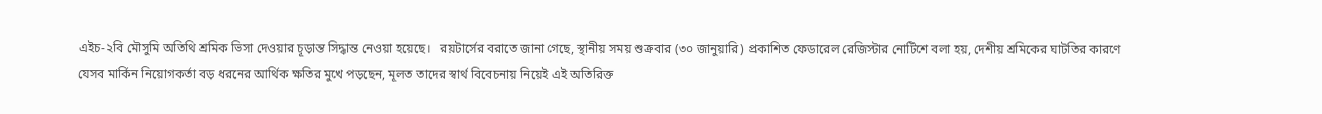এইচ-২বি মৌসুমি অতিথি শ্রমিক ভিসা দেওয়ার চূড়ান্ত সিদ্ধান্ত নেওয়া হয়েছে।   রয়টার্সের বরাতে জানা গেছে, স্থানীয় সময় শুক্রবার (৩০ জানুয়ারি) প্রকাশিত ফেডারেল রেজিস্টার নোটিশে বলা হয়, দেশীয় শ্রমিকের ঘাটতির কারণে যেসব মার্কিন নিয়োগকর্তা বড় ধরনের আর্থিক ক্ষতির মুখে পড়ছেন, মূলত তাদের স্বার্থ বিবেচনায় নিয়েই এই অতিরিক্ত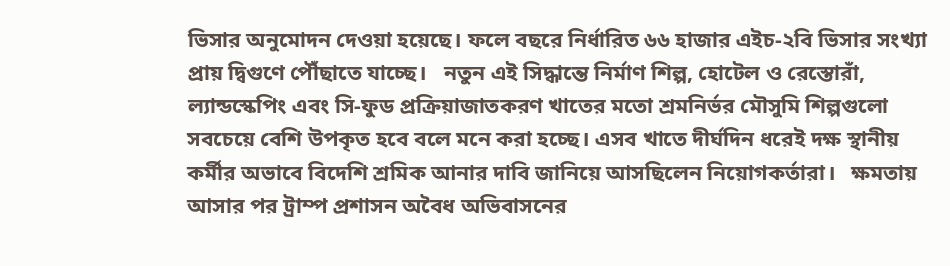ভিসার অনুমোদন দেওয়া হয়েছে। ফলে বছরে নির্ধারিত ৬৬ হাজার এইচ-২বি ভিসার সংখ্যা প্রায় দ্বিগুণে পৌঁছাতে যাচ্ছে।   নতুন এই সিদ্ধান্তে নির্মাণ শিল্প, হোটেল ও রেস্তোরাঁ, ল্যান্ডস্কেপিং এবং সি-ফুড প্রক্রিয়াজাতকরণ খাতের মতো শ্রমনির্ভর মৌসুমি শিল্পগুলো সবচেয়ে বেশি উপকৃত হবে বলে মনে করা হচ্ছে। এসব খাতে দীর্ঘদিন ধরেই দক্ষ স্থানীয় কর্মীর অভাবে বিদেশি শ্রমিক আনার দাবি জানিয়ে আসছিলেন নিয়োগকর্তারা।   ক্ষমতায় আসার পর ট্রাম্প প্রশাসন অবৈধ অভিবাসনের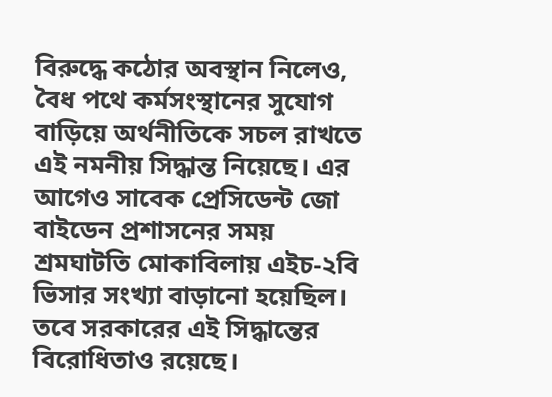বিরুদ্ধে কঠোর অবস্থান নিলেও, বৈধ পথে কর্মসংস্থানের সুযোগ বাড়িয়ে অর্থনীতিকে সচল রাখতে এই নমনীয় সিদ্ধান্ত নিয়েছে। এর আগেও সাবেক প্রেসিডেন্ট জো বাইডেন প্রশাসনের সময় শ্রমঘাটতি মোকাবিলায় এইচ-২বি ভিসার সংখ্যা বাড়ানো হয়েছিল।   তবে সরকারের এই সিদ্ধান্তের বিরোধিতাও রয়েছে।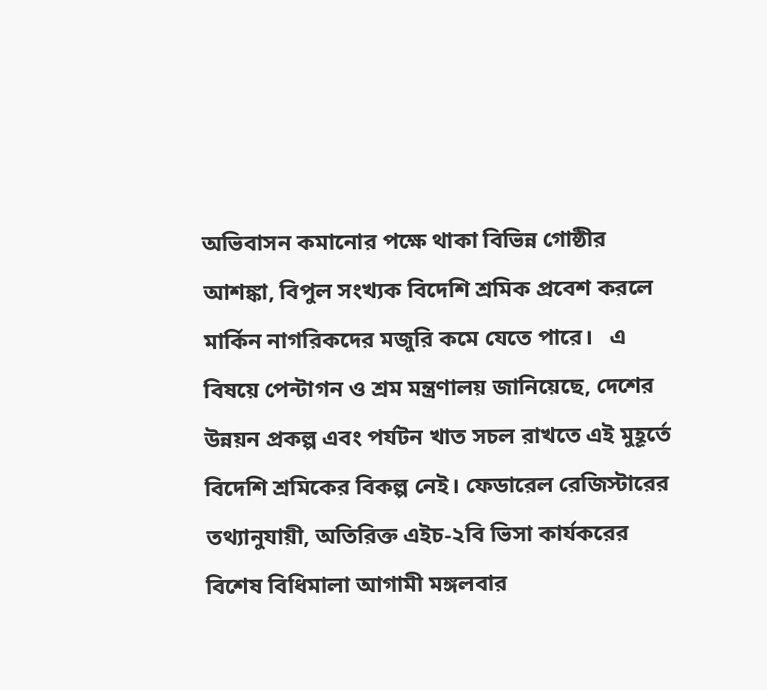অভিবাসন কমানোর পক্ষে থাকা বিভিন্ন গোষ্ঠীর আশঙ্কা, বিপুল সংখ্যক বিদেশি শ্রমিক প্রবেশ করলে মার্কিন নাগরিকদের মজুরি কমে যেতে পারে।   এ বিষয়ে পেন্টাগন ও শ্রম মন্ত্রণালয় জানিয়েছে, দেশের উন্নয়ন প্রকল্প এবং পর্যটন খাত সচল রাখতে এই মুহূর্তে বিদেশি শ্রমিকের বিকল্প নেই। ফেডারেল রেজিস্টারের তথ্যানুযায়ী, অতিরিক্ত এইচ-২বি ভিসা কার্যকরের বিশেষ বিধিমালা আগামী মঙ্গলবার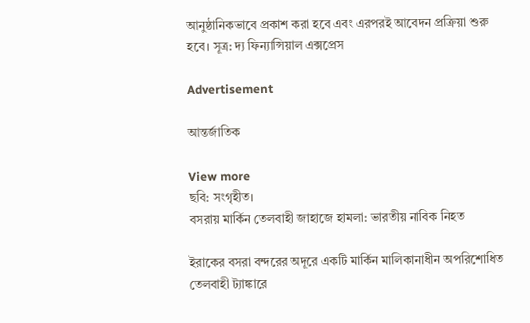আনুষ্ঠানিকভাবে প্রকাশ করা হবে এবং এরপরই আবেদন প্রক্রিয়া শুরু হবে। সূত্র: দ্য ফিন্যান্সিয়াল এক্সপ্রেস

Advertisement

আন্তর্জাতিক

View more
ছবি: সংগৃহীত।
বসরায় মার্কিন তেলবাহী জাহাজে হামলা: ভারতীয় নাবিক নিহত

ইরাকের বসরা বন্দরের অদূরে একটি মার্কিন মালিকানাধীন অপরিশোধিত তেলবাহী ট্যাঙ্কারে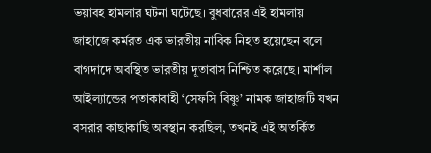ভয়াবহ হামলার ঘটনা ঘটেছে। বুধবারের এই হামলায় জাহাজে কর্মরত এক ভারতীয় নাবিক নিহত হয়েছেন বলে বাগদাদে অবস্থিত ভারতীয় দূতাবাস নিশ্চিত করেছে। মার্শাল আইল্যান্ডের পতাকাবাহী ‘সেফসি বিষ্ণু’ নামক জাহাজটি যখন বসরার কাছাকাছি অবস্থান করছিল, তখনই এই অতর্কিত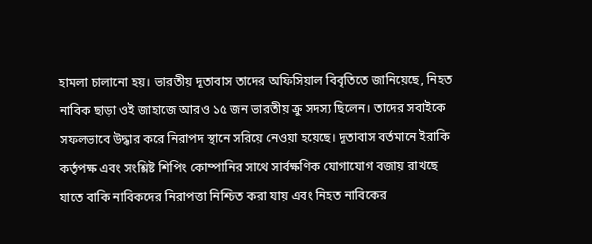হামলা চালানো হয়। ভারতীয় দূতাবাস তাদের অফিসিয়াল বিবৃতিতে জানিয়েছে, নিহত নাবিক ছাড়া ওই জাহাজে আরও ১৫ জন ভারতীয় ক্রু সদস্য ছিলেন। তাদের সবাইকে সফলভাবে উদ্ধার করে নিরাপদ স্থানে সরিয়ে নেওয়া হয়েছে। দূতাবাস বর্তমানে ইরাকি কর্তৃপক্ষ এবং সংশ্লিষ্ট শিপিং কোম্পানির সাথে সার্বক্ষণিক যোগাযোগ বজায় রাখছে যাতে বাকি নাবিকদের নিরাপত্তা নিশ্চিত করা যায় এবং নিহত নাবিকের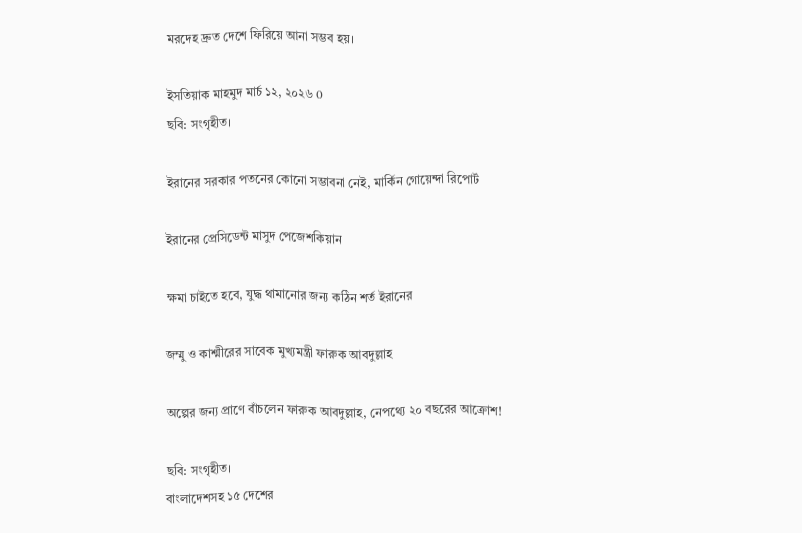মরদেহ দ্রুত দেশে ফিরিয়ে আনা সম্ভব হয়।

ইসতিয়াক মাহমুদ মার্চ ১২, ২০২৬ 0
ছবি: সংগৃহীত।

ইরানের সরকার পতনের কোনো সম্ভাবনা নেই, মার্কিন গোয়েন্দা রিপোর্ট

ইরানের প্রেসিডেন্ট মাসুদ পেজেশকিয়ান

ক্ষমা চাইতে হবে, যুদ্ধ থামানোর জন্য কঠিন শর্ত ইরানের

জম্মু ও কাশ্মীরের সাবেক মুখ্যমন্ত্রী ফারুক আবদুল্লাহ

অল্পের জন্য প্রাণে বাঁচলেন ফারুক আবদুল্লাহ, নেপথ্যে ২০ বছরের আক্রোশ!

ছবি: সংগৃহীত।
বাংলাদেশসহ ১৫ দেশের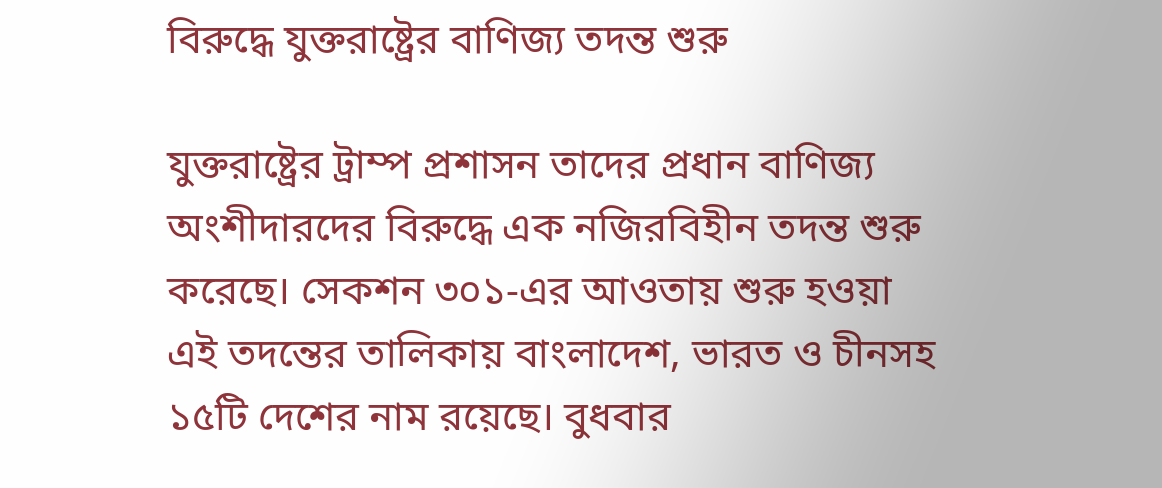বিরুদ্ধে যুক্তরাষ্ট্রের বাণিজ্য তদন্ত শুরু

যুক্তরাষ্ট্রের ট্রাম্প প্রশাসন তাদের প্রধান বাণিজ্য অংশীদারদের বিরুদ্ধে এক নজিরবিহীন তদন্ত শুরু করেছে। সেকশন ৩০১-এর আওতায় শুরু হওয়া এই তদন্তের তালিকায় বাংলাদেশ, ভারত ও চীনসহ ১৫টি দেশের নাম রয়েছে। বুধবার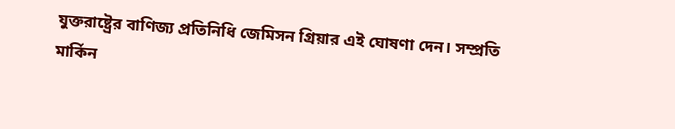যুক্তরাষ্ট্রের বাণিজ্য প্রতিনিধি জেমিসন গ্রিয়ার এই ঘোষণা দেন। সম্প্রতি মার্কিন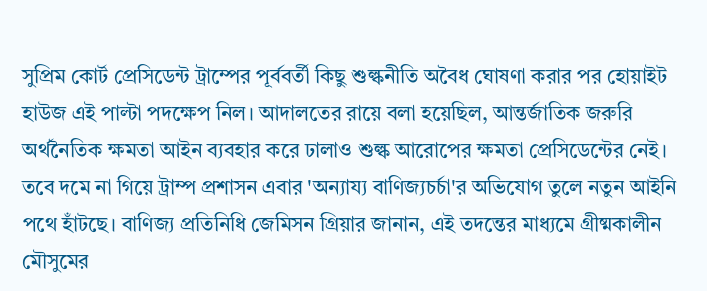সুপ্রিম কোর্ট প্রেসিডেন্ট ট্রাম্পের পূর্ববর্তী কিছু শুল্কনীতি অবৈধ ঘোষণা করার পর হোয়াইট হাউজ এই পাল্টা পদক্ষেপ নিল। আদালতের রায়ে বলা হয়েছিল, আন্তর্জাতিক জরুরি অর্থনৈতিক ক্ষমতা আইন ব্যবহার করে ঢালাও শুল্ক আরোপের ক্ষমতা প্রেসিডেন্টের নেই। তবে দমে না গিয়ে ট্রাম্প প্রশাসন এবার 'অন্যায্য বাণিজ্যচর্চা'র অভিযোগ তুলে নতুন আইনি পথে হাঁটছে। বাণিজ্য প্রতিনিধি জেমিসন গ্রিয়ার জানান, এই তদন্তের মাধ্যমে গ্রীষ্মকালীন মৌসুমের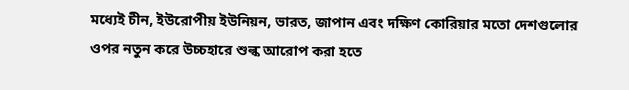মধ্যেই চীন, ইউরোপীয় ইউনিয়ন, ভারত, জাপান এবং দক্ষিণ কোরিয়ার মতো দেশগুলোর ওপর নতুন করে উচ্চহারে শুল্ক আরোপ করা হতে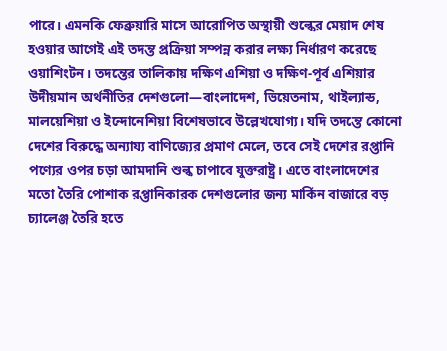পারে। এমনকি ফেব্রুয়ারি মাসে আরোপিত অস্থায়ী শুল্কের মেয়াদ শেষ হওয়ার আগেই এই তদন্ত প্রক্রিয়া সম্পন্ন করার লক্ষ্য নির্ধারণ করেছে ওয়াশিংটন। তদন্তের তালিকায় দক্ষিণ এশিয়া ও দক্ষিণ-পূর্ব এশিয়ার উদীয়মান অর্থনীতির দেশগুলো—বাংলাদেশ, ভিয়েতনাম, থাইল্যান্ড, মালয়েশিয়া ও ইন্দোনেশিয়া বিশেষভাবে উল্লেখযোগ্য। যদি তদন্তে কোনো দেশের বিরুদ্ধে অন্যায্য বাণিজ্যের প্রমাণ মেলে, তবে সেই দেশের রপ্তানি পণ্যের ওপর চড়া আমদানি শুল্ক চাপাবে যুক্তরাষ্ট্র। এতে বাংলাদেশের মতো তৈরি পোশাক রপ্তানিকারক দেশগুলোর জন্য মার্কিন বাজারে বড় চ্যালেঞ্জ তৈরি হতে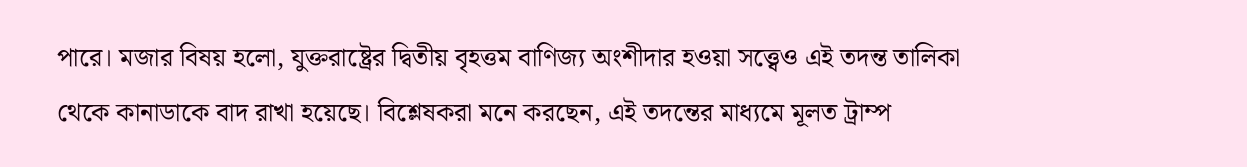পারে। মজার বিষয় হলো, যুক্তরাষ্ট্রের দ্বিতীয় বৃহত্তম বাণিজ্য অংশীদার হওয়া সত্ত্বেও এই তদন্ত তালিকা থেকে কানাডাকে বাদ রাখা হয়েছে। বিশ্লেষকরা মনে করছেন, এই তদন্তের মাধ্যমে মূলত ট্রাম্প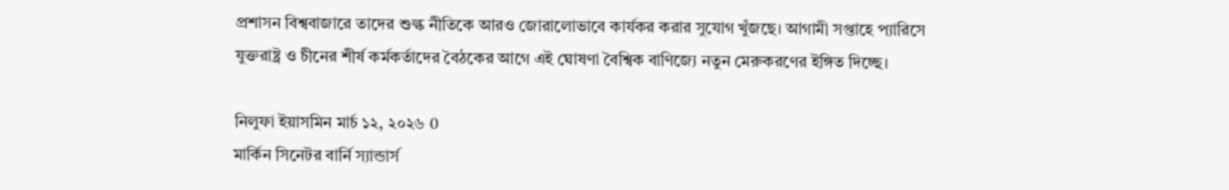প্রশাসন বিশ্ববাজারে তাদের শুল্ক নীতিকে আরও জোরালোভাবে কার্যকর করার সুযোগ খুঁজছে। আগামী সপ্তাহে প্যারিসে যুক্তরাষ্ট্র ও চীনের শীর্ষ কর্মকর্তাদের বৈঠকের আগে এই ঘোষণা বৈশ্বিক বাণিজ্যে নতুন মেরুকরণের ইঙ্গিত দিচ্ছে।

নিলুফা ইয়াসমিন মার্চ ১২, ২০২৬ 0
মার্কিন সিনেটর বার্নি স্যান্ডার্স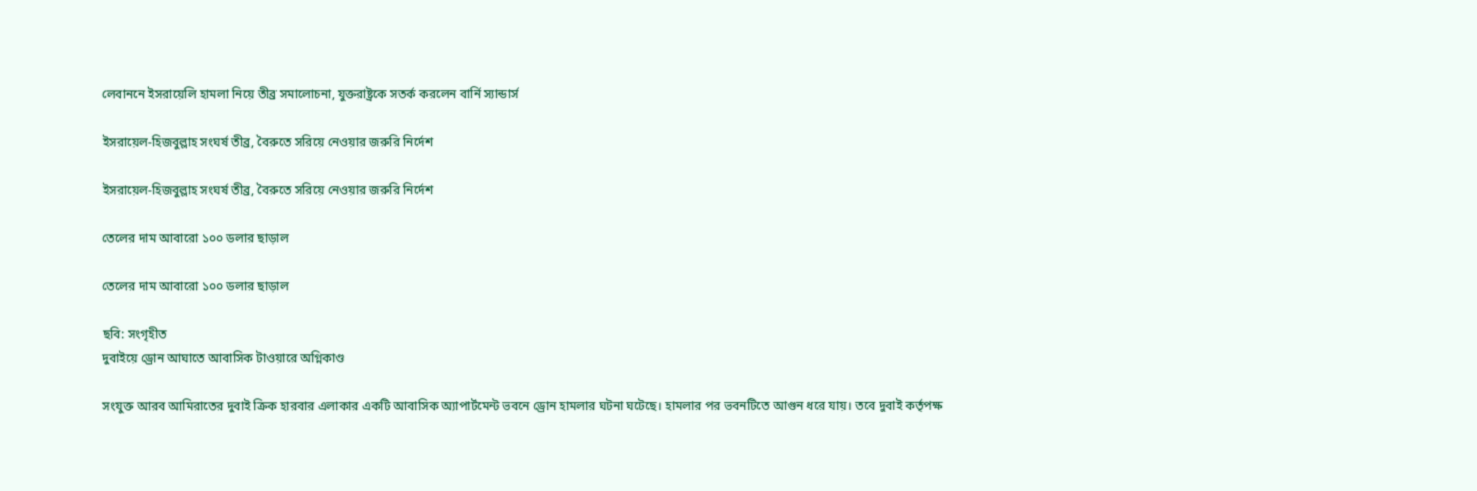লেবাননে ইসরায়েলি হামলা নিয়ে তীব্র সমালোচনা, যুক্তরাষ্ট্রকে সতর্ক করলেন বার্নি স্যান্ডার্স

ইসরায়েল-হিজবুল্লাহ সংঘর্ষ তীব্র, বৈরুতে সরিয়ে নেওয়ার জরুরি নির্দেশ

ইসরায়েল-হিজবুল্লাহ সংঘর্ষ তীব্র, বৈরুতে সরিয়ে নেওয়ার জরুরি নির্দেশ

তেলের দাম আবারো ১০০ ডলার ছাড়াল

তেলের দাম আবারো ১০০ ডলার ছাড়াল

ছবি: সংগৃহীত
দুবাইয়ে ড্রোন আঘাতে আবাসিক টাওয়ারে অগ্নিকাণ্ড

সংযুক্ত আরব আমিরাতের দুবাই ক্রিক হারবার এলাকার একটি আবাসিক অ্যাপার্টমেন্ট ভবনে ড্রোন হামলার ঘটনা ঘটেছে। হামলার পর ভবনটিতে আগুন ধরে যায়। তবে দুবাই কর্তৃপক্ষ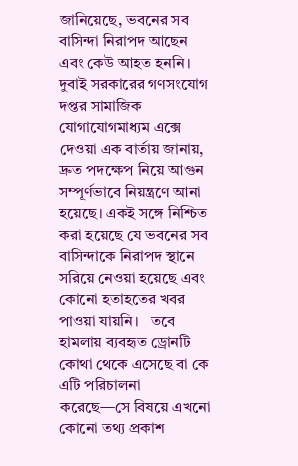জানিয়েছে, ভবনের সব বাসিন্দা নিরাপদ আছেন এবং কেউ আহত হননি।   দুবাই সরকারের গণসংযোগ দপ্তর সামাজিক যোগাযোগমাধ্যম এক্সে দেওয়া এক বার্তায় জানায়, দ্রুত পদক্ষেপ নিয়ে আগুন সম্পূর্ণভাবে নিয়ন্ত্রণে আনা হয়েছে। একই সঙ্গে নিশ্চিত করা হয়েছে যে ভবনের সব বাসিন্দাকে নিরাপদ স্থানে সরিয়ে নেওয়া হয়েছে এবং কোনো হতাহতের খবর পাওয়া যায়নি।   তবে হামলায় ব্যবহৃত ড্রোনটি কোথা থেকে এসেছে বা কে এটি পরিচালনা করেছে—সে বিষয়ে এখনো কোনো তথ্য প্রকাশ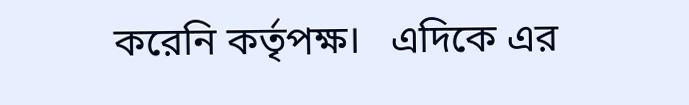করেনি কর্তৃপক্ষ।   এদিকে এর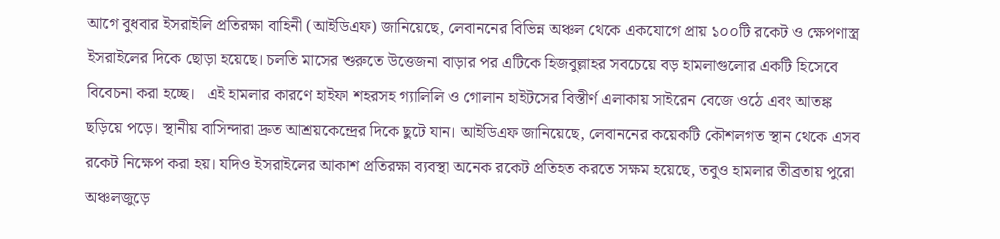আগে বুধবার ইসরাইলি প্রতিরক্ষা বাহিনী (আইডিএফ) জানিয়েছে, লেবাননের বিভিন্ন অঞ্চল থেকে একযোগে প্রায় ১০০টি রকেট ও ক্ষেপণাস্ত্র ইসরাইলের দিকে ছোড়া হয়েছে। চলতি মাসের শুরুতে উত্তেজনা বাড়ার পর এটিকে হিজবুল্লাহর সবচেয়ে বড় হামলাগুলোর একটি হিসেবে বিবেচনা করা হচ্ছে।   এই হামলার কারণে হাইফা শহরসহ গ্যালিলি ও গোলান হাইটসের বিস্তীর্ণ এলাকায় সাইরেন বেজে ওঠে এবং আতঙ্ক ছড়িয়ে পড়ে। স্থানীয় বাসিন্দারা দ্রুত আশ্রয়কেন্দ্রের দিকে ছুটে যান। আইডিএফ জানিয়েছে, লেবাননের কয়েকটি কৌশলগত স্থান থেকে এসব রকেট নিক্ষেপ করা হয়। যদিও ইসরাইলের আকাশ প্রতিরক্ষা ব্যবস্থা অনেক রকেট প্রতিহত করতে সক্ষম হয়েছে, তবুও হামলার তীব্রতায় পুরো অঞ্চলজুড়ে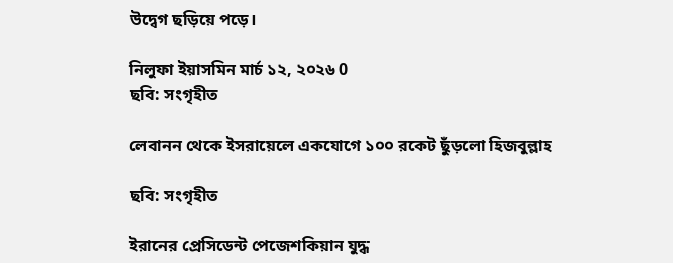উদ্বেগ ছড়িয়ে পড়ে।

নিলুফা ইয়াসমিন মার্চ ১২, ২০২৬ 0
ছবি: সংগৃহীত

লেবানন থেকে ইসরায়েলে একযোগে ১০০ রকেট ছুঁড়লো হিজবুল্লাহ

ছবি: সংগৃহীত

ইরানের প্রেসিডেন্ট পেজেশকিয়ান যুদ্ধ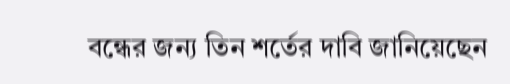বন্ধের জন্য তিন শর্তের দাবি জানিয়েছেন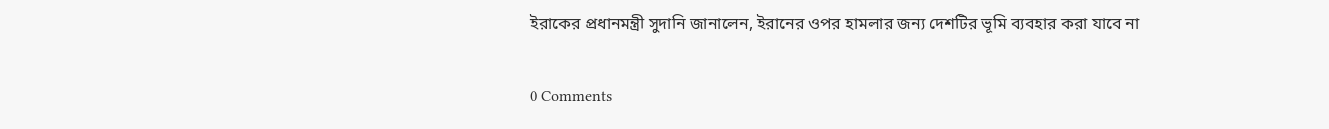ইরাকের প্রধানমন্ত্রী সুদানি জানালেন, ইরানের ওপর হামলার জন্য দেশটির ভূমি ব্যবহার করা যাবে না

0 Comments